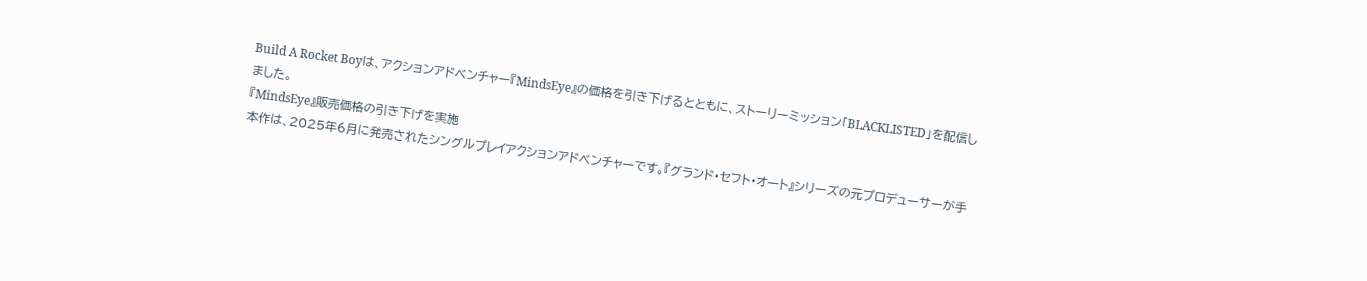Build A Rocket Boyは、アクションアドベンチャー『MindsEye』の価格を引き下げるとともに、ストーリーミッション「BLACKLISTED」を配信しました。
『MindsEye』販売価格の引き下げを実施
本作は、2025年6月に発売されたシングルプレイアクションアドベンチャーです。『グランド・セフト・オート』シリーズの元プロデューサーが手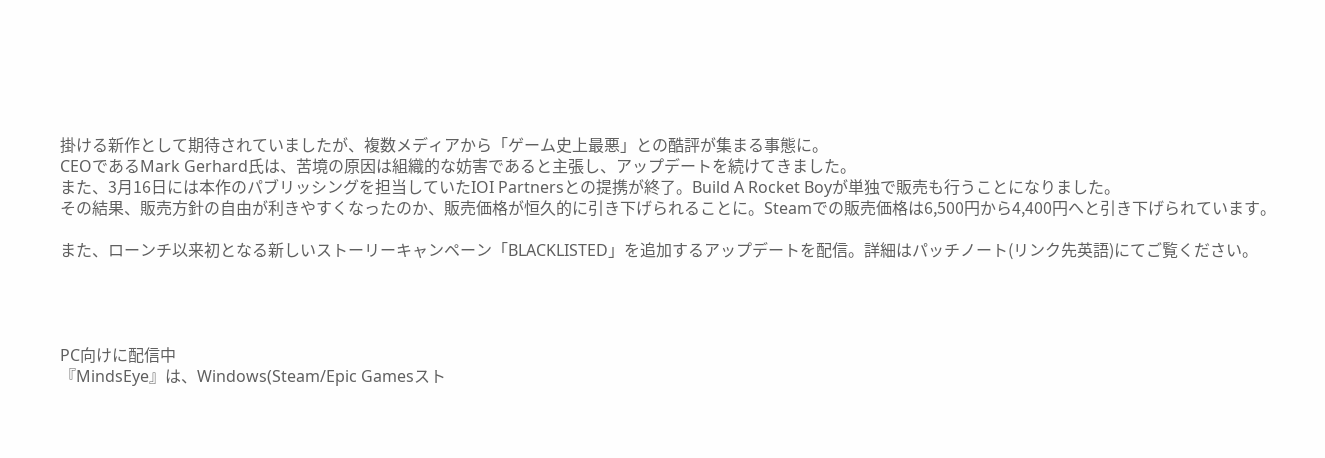掛ける新作として期待されていましたが、複数メディアから「ゲーム史上最悪」との酷評が集まる事態に。
CEOであるMark Gerhard氏は、苦境の原因は組織的な妨害であると主張し、アップデートを続けてきました。
また、3月16日には本作のパブリッシングを担当していたIOI Partnersとの提携が終了。Build A Rocket Boyが単独で販売も行うことになりました。
その結果、販売方針の自由が利きやすくなったのか、販売価格が恒久的に引き下げられることに。Steamでの販売価格は6,500円から4,400円へと引き下げられています。

また、ローンチ以来初となる新しいストーリーキャンペーン「BLACKLISTED」を追加するアップデートを配信。詳細はパッチノート(リンク先英語)にてご覧ください。




PC向けに配信中
『MindsEye』は、Windows(Steam/Epic Gamesスト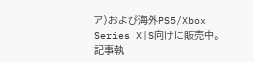ア)および海外PS5/Xbox Series X|S向けに販売中。記事執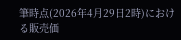筆時点(2026年4月29日2時)における販売価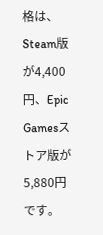格は、Steam版が4,400円、Epic Gamesストア版が5,880円です。